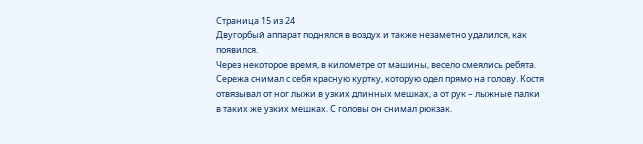Страница 15 из 24
Двугорбый аппарат поднялся в воздух и также незаметно удалился, как появился.
Через некоторое время, в километре от машины, весело смеялись ребята. Сережа снимал с себя красную куртку, которую одел прямо на голову. Костя отвязывал от ног лыжи в узких длинных мешках, а от рук – лыжные палки в таких же узких мешках. С головы он снимал рюкзак.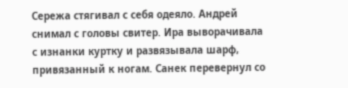Сережа стягивал с себя одеяло. Андрей снимал с головы свитер. Ира выворачивала с изнанки куртку и развязывала шарф, привязанный к ногам. Санек перевернул со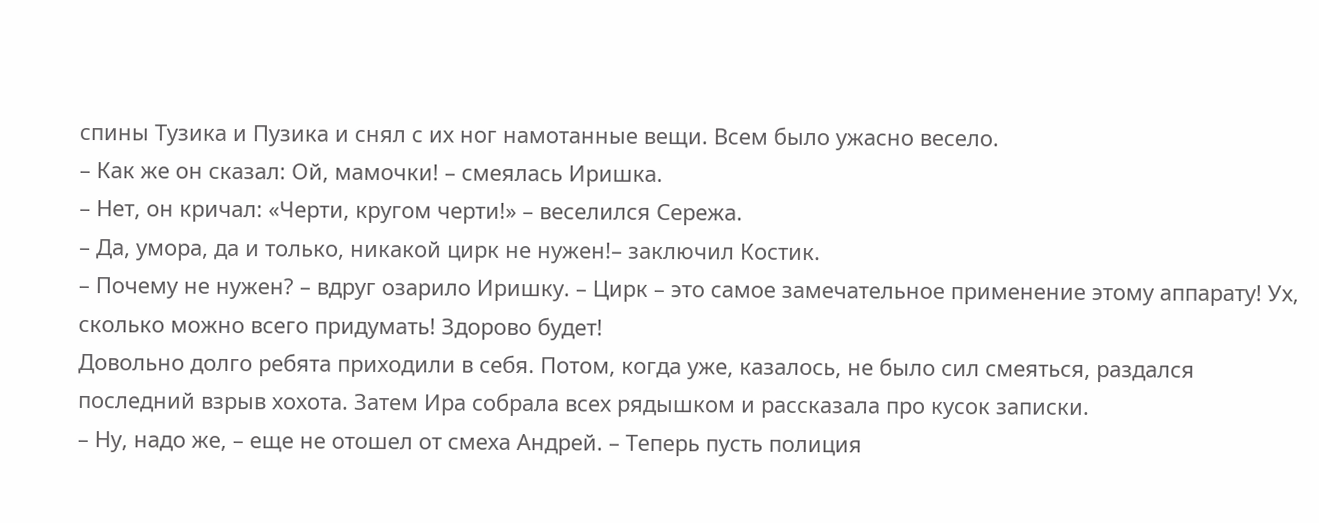спины Тузика и Пузика и снял с их ног намотанные вещи. Всем было ужасно весело.
– Как же он сказал: Ой, мамочки! – смеялась Иришка.
– Нет, он кричал: «Черти, кругом черти!» – веселился Сережа.
– Да, умора, да и только, никакой цирк не нужен!– заключил Костик.
– Почему не нужен? – вдруг озарило Иришку. – Цирк – это самое замечательное применение этому аппарату! Ух, сколько можно всего придумать! Здорово будет!
Довольно долго ребята приходили в себя. Потом, когда уже, казалось, не было сил смеяться, раздался последний взрыв хохота. Затем Ира собрала всех рядышком и рассказала про кусок записки.
– Ну, надо же, – еще не отошел от смеха Андрей. – Теперь пусть полиция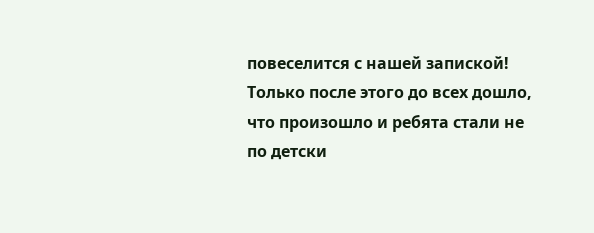повеселится с нашей запиской! Только после этого до всех дошло, что произошло и ребята стали не по детски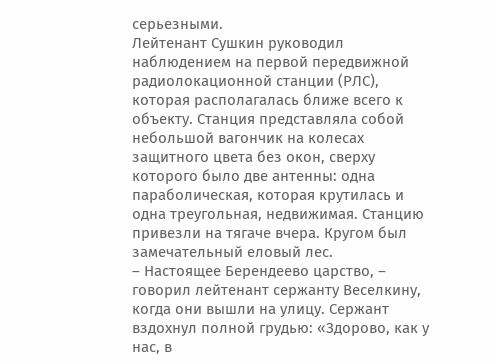серьезными.
Лейтенант Сушкин руководил наблюдением на первой передвижной радиолокационной станции (РЛС), которая располагалась ближе всего к объекту. Станция представляла собой небольшой вагончик на колесах защитного цвета без окон, сверху которого было две антенны: одна параболическая, которая крутилась и одна треугольная, недвижимая. Станцию привезли на тягаче вчера. Кругом был замечательный еловый лес.
– Настоящее Берендеево царство, – говорил лейтенант сержанту Веселкину, когда они вышли на улицу. Сержант вздохнул полной грудью: «Здорово, как у нас, в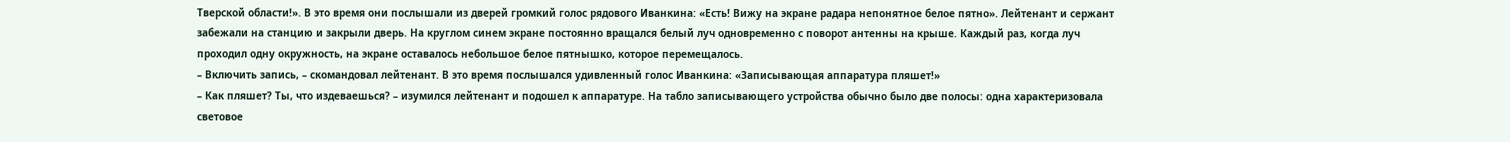Тверской области!». В это время они послышали из дверей громкий голос рядового Иванкина: «Есть! Вижу на экране радара непонятное белое пятно». Лейтенант и сержант забежали на станцию и закрыли дверь. На круглом синем экране постоянно вращался белый луч одновременно с поворот антенны на крыше. Каждый раз, когда луч проходил одну окружность, на экране оставалось небольшое белое пятнышко, которое перемещалось.
– Включить запись, – скомандовал лейтенант. В это время послышался удивленный голос Иванкина: «Записывающая аппаратура пляшет!»
– Как пляшет? Ты, что издеваешься? – изумился лейтенант и подошел к аппаратуре. На табло записывающего устройства обычно было две полосы: одна характеризовала световое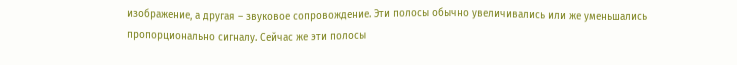изображение, а другая – звуковое сопровождение. Эти полосы обычно увеличивались или же уменьшались пропорционально сигналу. Сейчас же эти полосы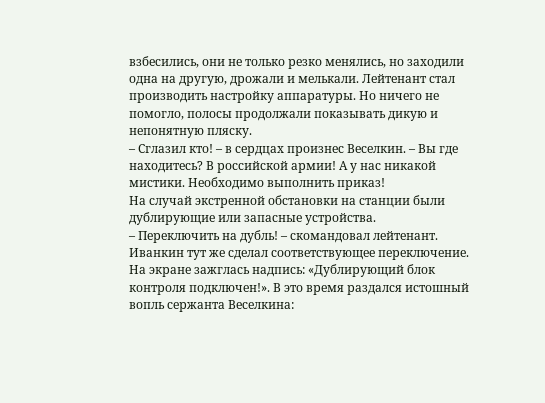взбесились, они не только резко менялись, но заходили одна на другую, дрожали и мелькали. Лейтенант стал производить настройку аппаратуры. Но ничего не помогло, полосы продолжали показывать дикую и непонятную пляску.
– Сглазил кто! – в сердцах произнес Веселкин. – Вы где находитесь? В российской армии! А у нас никакой мистики. Необходимо выполнить приказ!
На случай экстренной обстановки на станции были дублирующие или запасные устройства.
– Переключить на дубль! – скомандовал лейтенант. Иванкин тут же сделал соответствующее переключение. На экране зажглась надпись: «Дублирующий блок контроля подключен!». В это время раздался истошный вопль сержанта Веселкина: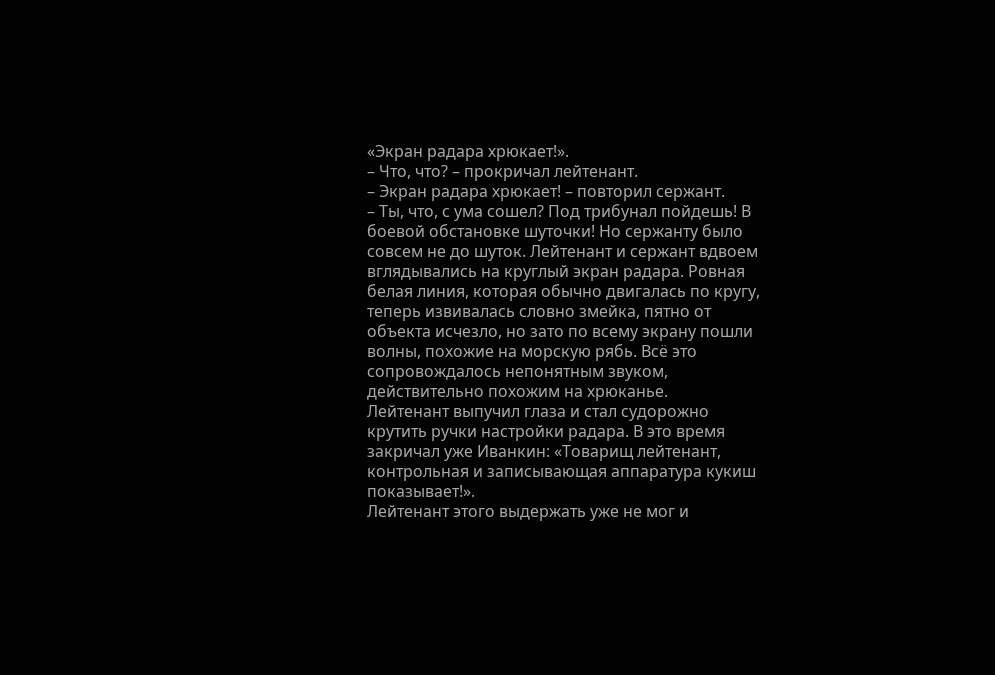«Экран радара хрюкает!».
– Что, что? – прокричал лейтенант.
– Экран радара хрюкает! – повторил сержант.
– Ты, что, с ума сошел? Под трибунал пойдешь! В боевой обстановке шуточки! Но сержанту было совсем не до шуток. Лейтенант и сержант вдвоем вглядывались на круглый экран радара. Ровная белая линия, которая обычно двигалась по кругу, теперь извивалась словно змейка, пятно от объекта исчезло, но зато по всему экрану пошли волны, похожие на морскую рябь. Всё это сопровождалось непонятным звуком, действительно похожим на хрюканье.
Лейтенант выпучил глаза и стал судорожно крутить ручки настройки радара. В это время закричал уже Иванкин: «Товарищ лейтенант, контрольная и записывающая аппаратура кукиш показывает!».
Лейтенант этого выдержать уже не мог и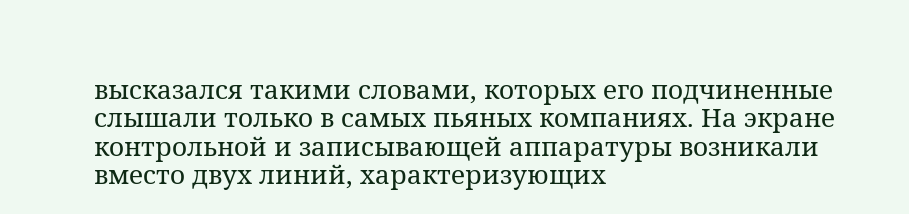высказался такими словами, которых его подчиненные слышали только в самых пьяных компаниях. На экране контрольной и записывающей аппаратуры возникали вместо двух линий, характеризующих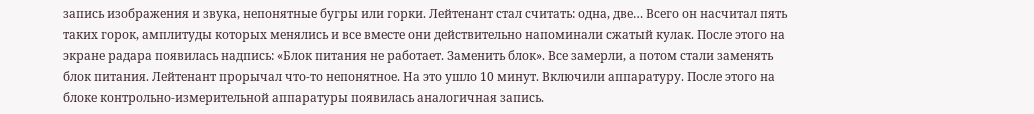запись изображения и звука, непонятные бугры или горки. Лейтенант стал считать: одна, две… Всего он насчитал пять таких горок, амплитуды которых менялись и все вместе они действительно напоминали сжатый кулак. После этого на экране радара появилась надпись: «Блок питания не работает. Заменить блок». Все замерли, а потом стали заменять блок питания. Лейтенант прорычал что-то непонятное. На это ушло 10 минут. Включили аппаратуру. После этого на блоке контрольно-измерительной аппаратуры появилась аналогичная запись.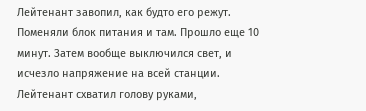Лейтенант завопил, как будто его режут. Поменяли блок питания и там. Прошло еще 10 минут. Затем вообще выключился свет, и исчезло напряжение на всей станции. Лейтенант схватил голову руками,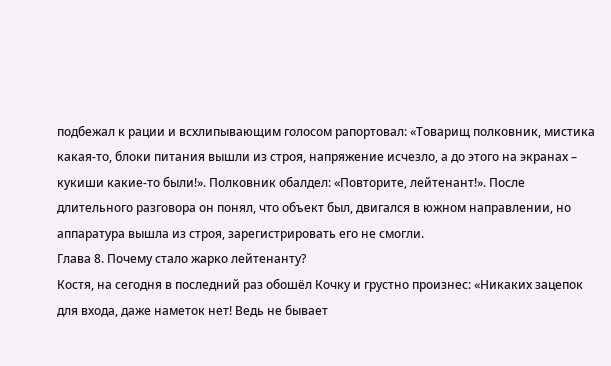подбежал к рации и всхлипывающим голосом рапортовал: «Товарищ полковник, мистика какая-то, блоки питания вышли из строя, напряжение исчезло, а до этого на экранах – кукиши какие-то были!». Полковник обалдел: «Повторите, лейтенант!». После длительного разговора он понял, что объект был, двигался в южном направлении, но аппаратура вышла из строя, зарегистрировать его не смогли.
Глава 8. Почему стало жарко лейтенанту?
Костя, на сегодня в последний раз обошёл Кочку и грустно произнес: «Никаких зацепок для входа, даже наметок нет! Ведь не бывает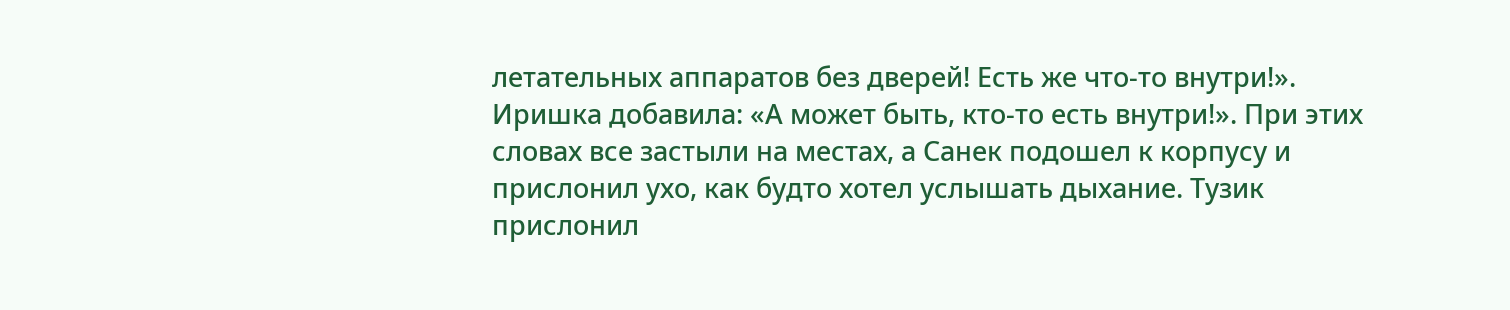летательных аппаратов без дверей! Есть же что-то внутри!». Иришка добавила: «А может быть, кто-то есть внутри!». При этих словах все застыли на местах, а Санек подошел к корпусу и прислонил ухо, как будто хотел услышать дыхание. Тузик прислонил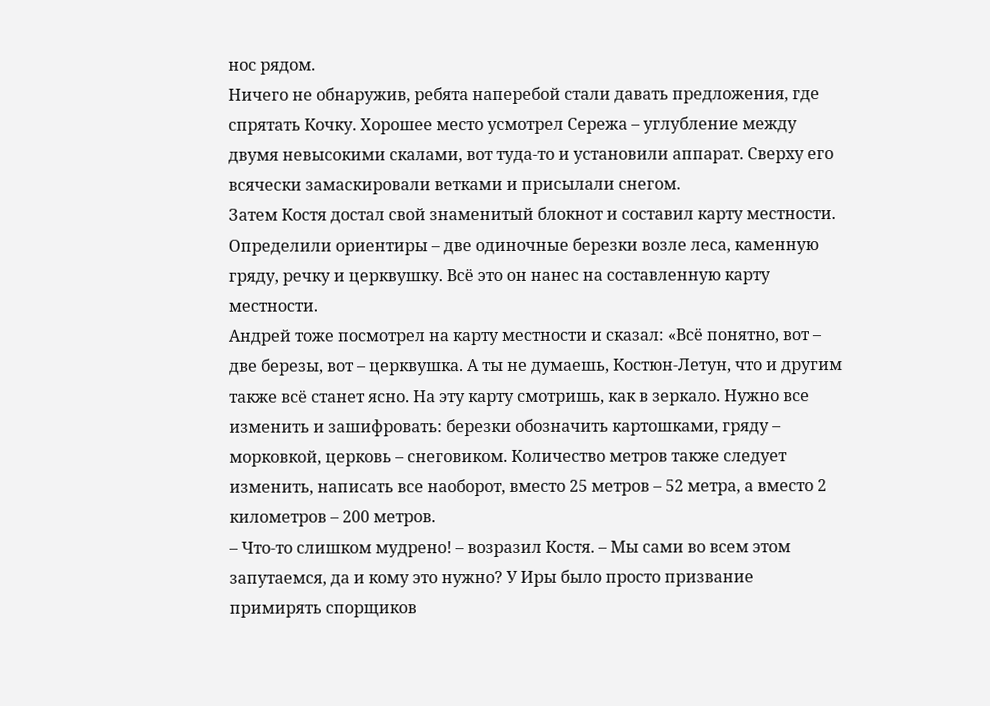нос рядом.
Ничего не обнаружив, ребята наперебой стали давать предложения, где спрятать Кочку. Хорошее место усмотрел Сережа – углубление между двумя невысокими скалами, вот туда-то и установили аппарат. Сверху его всячески замаскировали ветками и присылали снегом.
Затем Костя достал свой знаменитый блокнот и составил карту местности. Определили ориентиры – две одиночные березки возле леса, каменную гряду, речку и церквушку. Всё это он нанес на составленную карту местности.
Андрей тоже посмотрел на карту местности и сказал: «Всё понятно, вот – две березы, вот – церквушка. А ты не думаешь, Костюн-Летун, что и другим также всё станет ясно. На эту карту смотришь, как в зеркало. Нужно все изменить и зашифровать: березки обозначить картошками, гряду – морковкой, церковь – снеговиком. Количество метров также следует изменить, написать все наоборот, вместо 25 метров – 52 метра, а вместо 2 километров – 200 метров.
– Что-то слишком мудрено! – возразил Костя. – Мы сами во всем этом запутаемся, да и кому это нужно? У Иры было просто призвание примирять спорщиков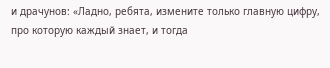и драчунов: «Ладно, ребята, измените только главную цифру, про которую каждый знает, и тогда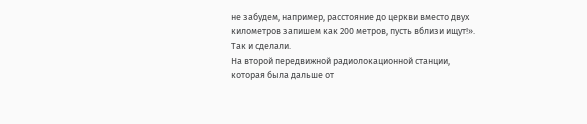не забудем, например, расстояние до церкви вместо двух километров запишем как 200 метров, пусть вблизи ищут!». Так и сделали.
На второй передвижной радиолокационной станции, которая была дальше от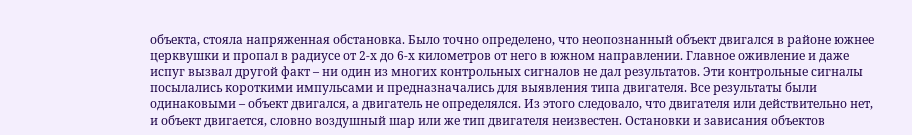объекта, стояла напряженная обстановка. Было точно определено, что неопознанный объект двигался в районе южнее церквушки и пропал в радиусе от 2-х до 6-х километров от него в южном направлении. Главное оживление и даже испуг вызвал другой факт – ни один из многих контрольных сигналов не дал результатов. Эти контрольные сигналы посылались короткими импульсами и предназначались для выявления типа двигателя. Все результаты были одинаковыми – объект двигался, а двигатель не определялся. Из этого следовало, что двигателя или действительно нет, и объект двигается, словно воздушный шар или же тип двигателя неизвестен. Остановки и зависания объектов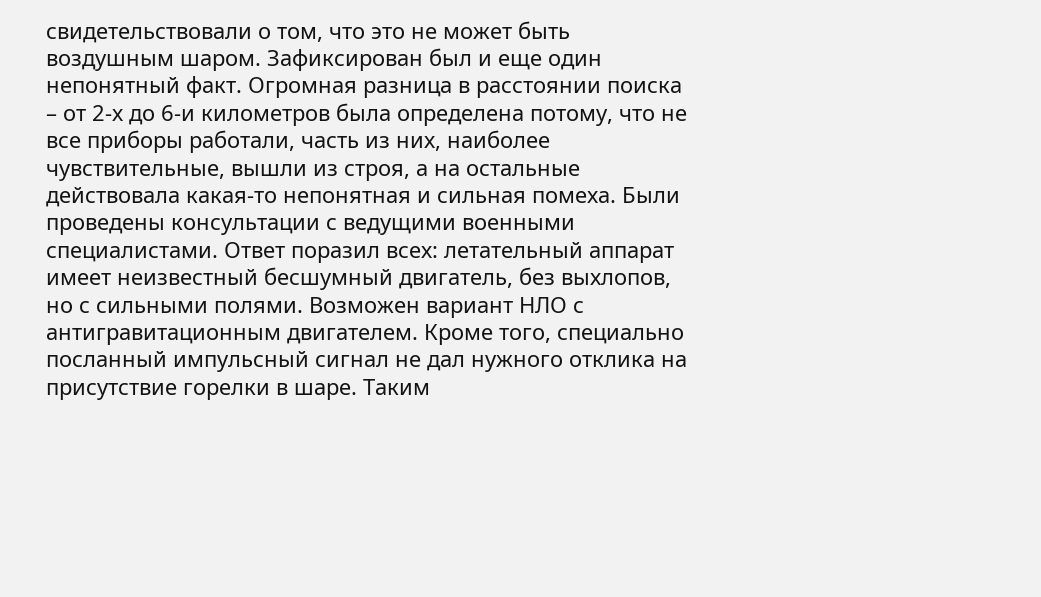свидетельствовали о том, что это не может быть воздушным шаром. Зафиксирован был и еще один непонятный факт. Огромная разница в расстоянии поиска – от 2-х до 6-и километров была определена потому, что не все приборы работали, часть из них, наиболее чувствительные, вышли из строя, а на остальные действовала какая-то непонятная и сильная помеха. Были проведены консультации с ведущими военными специалистами. Ответ поразил всех: летательный аппарат имеет неизвестный бесшумный двигатель, без выхлопов, но с сильными полями. Возможен вариант НЛО с антигравитационным двигателем. Кроме того, специально посланный импульсный сигнал не дал нужного отклика на присутствие горелки в шаре. Таким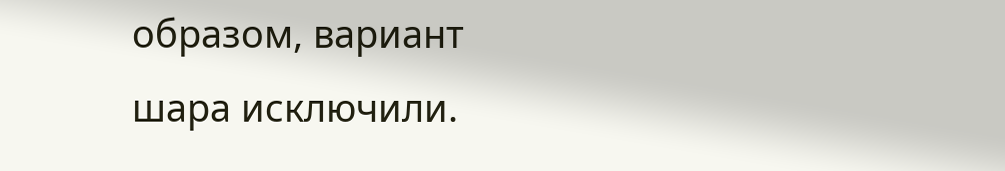образом, вариант шара исключили.